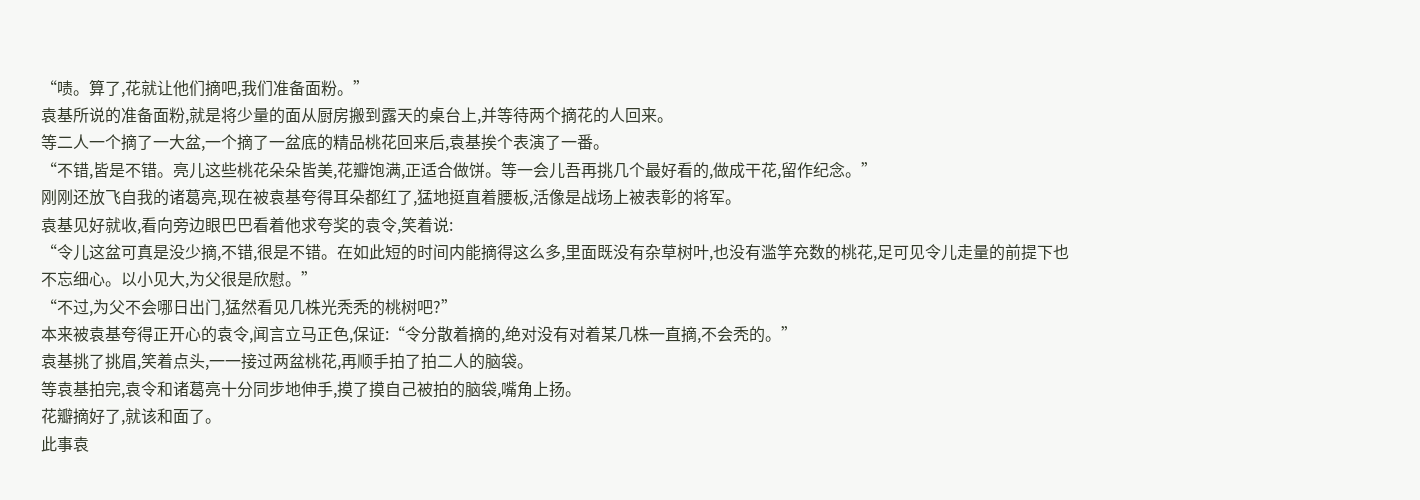“啧。算了,花就让他们摘吧,我们准备面粉。”
袁基所说的准备面粉,就是将少量的面从厨房搬到露天的桌台上,并等待两个摘花的人回来。
等二人一个摘了一大盆,一个摘了一盆底的精品桃花回来后,袁基挨个表演了一番。
“不错,皆是不错。亮儿这些桃花朵朵皆美,花瓣饱满,正适合做饼。等一会儿吾再挑几个最好看的,做成干花,留作纪念。”
刚刚还放飞自我的诸葛亮,现在被袁基夸得耳朵都红了,猛地挺直着腰板,活像是战场上被表彰的将军。
袁基见好就收,看向旁边眼巴巴看着他求夸奖的袁令,笑着说:
“令儿这盆可真是没少摘,不错,很是不错。在如此短的时间内能摘得这么多,里面既没有杂草树叶,也没有滥竽充数的桃花,足可见令儿走量的前提下也不忘细心。以小见大,为父很是欣慰。”
“不过,为父不会哪日出门,猛然看见几株光秃秃的桃树吧?”
本来被袁基夸得正开心的袁令,闻言立马正色,保证:“令分散着摘的,绝对没有对着某几株一直摘,不会秃的。”
袁基挑了挑眉,笑着点头,一一接过两盆桃花,再顺手拍了拍二人的脑袋。
等袁基拍完,袁令和诸葛亮十分同步地伸手,摸了摸自己被拍的脑袋,嘴角上扬。
花瓣摘好了,就该和面了。
此事袁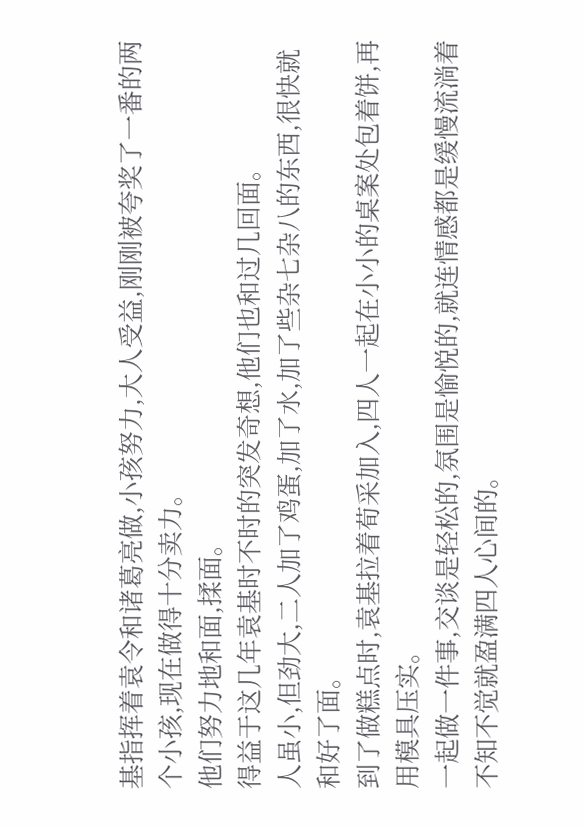基指挥着袁令和诸葛亮做,小孩努力,大人受益,刚刚被夸奖了一番的两个小孩,现在做得十分卖力。
他们努力地和面,揉面。
得益于这几年袁基时不时的突发奇想,他们也和过几回面。
人虽小,但劲大,二人加了鸡蛋,加了水,加了些杂七杂八的东西,很快就和好了面。
到了做糕点时,袁基拉着荀采加入,四人一起在小小的桌案处包着饼,再用模具压实。
一起做一件事,交谈是轻松的,氛围是愉悦的,就连情感都是缓慢流淌着不知不觉就盈满四人心间的。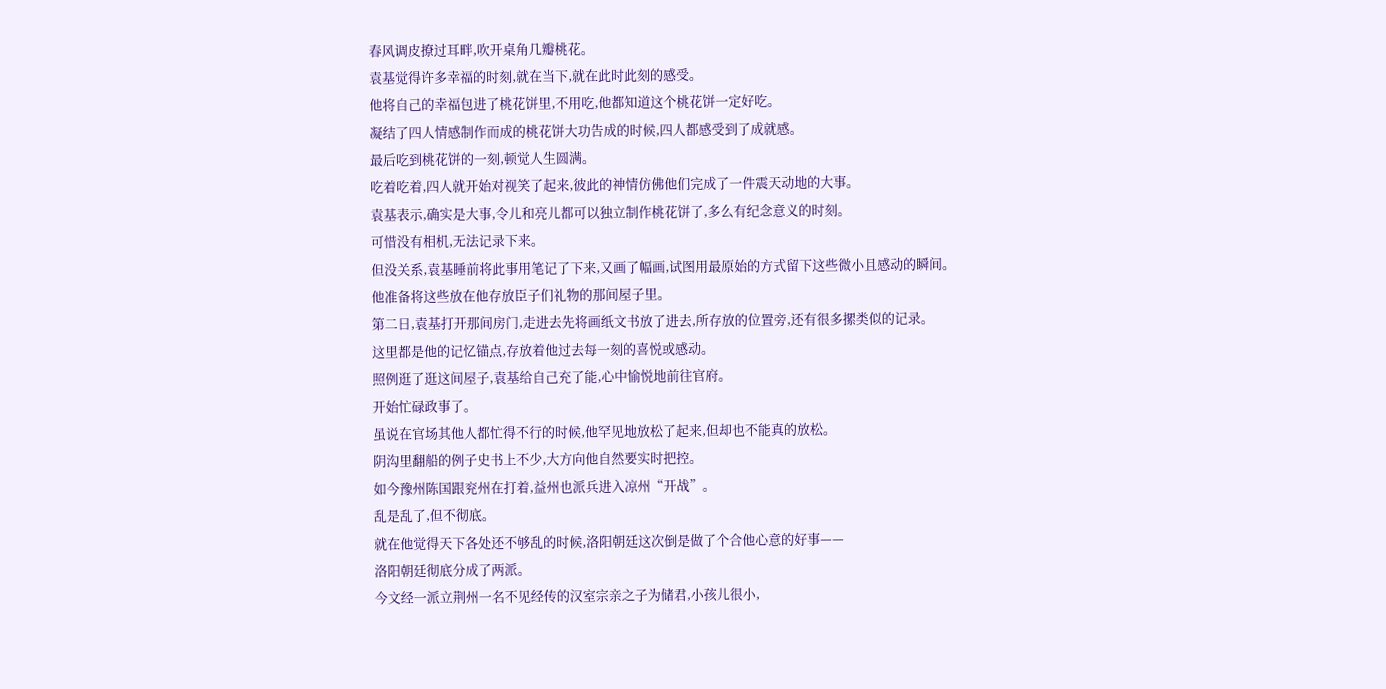春风调皮撩过耳畔,吹开桌角几瓣桃花。
袁基觉得许多幸福的时刻,就在当下,就在此时此刻的感受。
他将自己的幸福包进了桃花饼里,不用吃,他都知道这个桃花饼一定好吃。
凝结了四人情感制作而成的桃花饼大功告成的时候,四人都感受到了成就感。
最后吃到桃花饼的一刻,顿觉人生圆满。
吃着吃着,四人就开始对视笑了起来,彼此的神情仿佛他们完成了一件震天动地的大事。
袁基表示,确实是大事,令儿和亮儿都可以独立制作桃花饼了,多么有纪念意义的时刻。
可惜没有相机,无法记录下来。
但没关系,袁基睡前将此事用笔记了下来,又画了幅画,试图用最原始的方式留下这些微小且感动的瞬间。
他准备将这些放在他存放臣子们礼物的那间屋子里。
第二日,袁基打开那间房门,走进去先将画纸文书放了进去,所存放的位置旁,还有很多摞类似的记录。
这里都是他的记忆锚点,存放着他过去每一刻的喜悦或感动。
照例逛了逛这间屋子,袁基给自己充了能,心中愉悦地前往官府。
开始忙碌政事了。
虽说在官场其他人都忙得不行的时候,他罕见地放松了起来,但却也不能真的放松。
阴沟里翻船的例子史书上不少,大方向他自然要实时把控。
如今豫州陈国跟兖州在打着,益州也派兵进入凉州“开战”。
乱是乱了,但不彻底。
就在他觉得天下各处还不够乱的时候,洛阳朝廷这次倒是做了个合他心意的好事——
洛阳朝廷彻底分成了两派。
今文经一派立荆州一名不见经传的汉室宗亲之子为储君,小孩儿很小,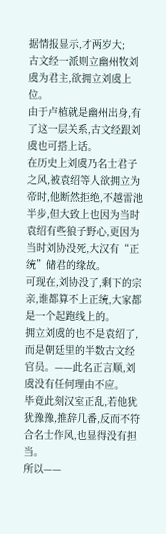据情报显示,才两岁大;
古文经一派则立幽州牧刘虞为君主,欲拥立刘虞上位。
由于卢植就是幽州出身,有了这一层关系,古文经跟刘虞也可搭上话。
在历史上刘虞乃名士君子之风,被袁绍等人欲拥立为帝时,他断然拒绝,不越雷池半步,但大致上也因为当时袁绍有些狼子野心,更因为当时刘协没死,大汉有“正统”储君的缘故。
可现在,刘协没了,剩下的宗亲,谁都算不上正统,大家都是一个起跑线上的。
拥立刘虞的也不是袁绍了,而是朝廷里的半数古文经官员。——此名正言顺,刘虞没有任何理由不应。
毕竟此刻汉室正乱,若他犹犹豫豫,推辞几番,反而不符合名士作风,也显得没有担当。
所以——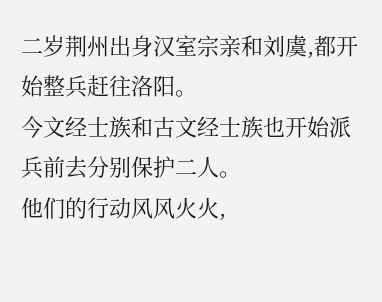二岁荆州出身汉室宗亲和刘虞,都开始整兵赶往洛阳。
今文经士族和古文经士族也开始派兵前去分别保护二人。
他们的行动风风火火,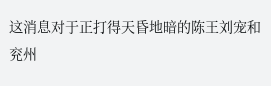这消息对于正打得天昏地暗的陈王刘宠和兖州